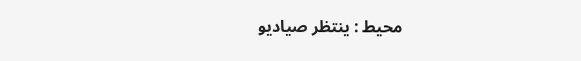محيط : ينتظر صياديو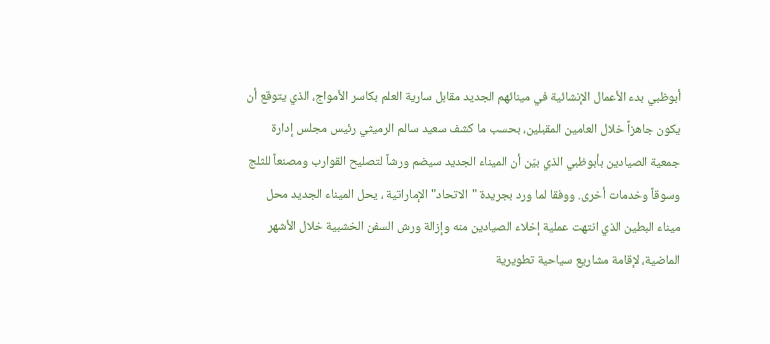أبوظبي بدء الأعمال الإنشائية في مينائهم الجديد مقابل سارية العلم بكاسر الأمواج، الذي يتوقع أن يكون جاهزاً خلال العامين المقبلين، بحسب ما كشف سعيد سالم الرميثي رئيس مجلس إدارة جمعية الصيادين بأبوظبي الذي بيّن أن الميناء الجديد سيضم ورشاً لتصليح القوارب ومصنعاً للثلج وسوقاً وخدمات أخرى. ووفقا لما ورد بجريدة "الاتحاد" الإماراتية ، يحل الميناء الجديد محل ميناء البطين الذي انتهت عملية إخلاء الصيادين منه وإزالة ورش السفن الخشبية خلال الأشهر الماضية، لإقامة مشاريع سياحية تطويرية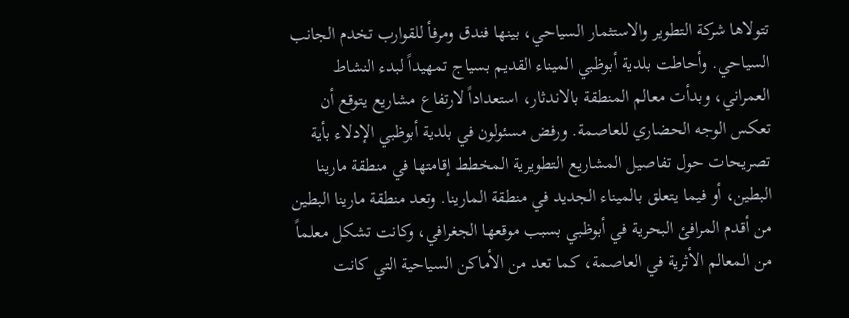تتولاها شركة التطوير والاستثمار السياحي، بينها فندق ومرفأ للقوارب تخدم الجانب السياحي. وأحاطت بلدية أبوظبي الميناء القديم بسياج تمهيداً لبدء النشاط العمراني، وبدأت معالم المنطقة بالاندثار، استعداداً لارتفاع مشاريع يتوقع أن تعكس الوجه الحضاري للعاصمة. ورفض مسئولون في بلدية أبوظبي الإدلاء بأية تصريحات حول تفاصيل المشاريع التطويرية المخطط إقامتها في منطقة مارينا البطين، أو فيما يتعلق بالميناء الجديد في منطقة المارينا. وتعد منطقة مارينا البطين من أقدم المرافئ البحرية في أبوظبي بسبب موقعها الجغرافي، وكانت تشكل معلماً من المعالم الأثرية في العاصمة، كما تعد من الأماكن السياحية التي كانت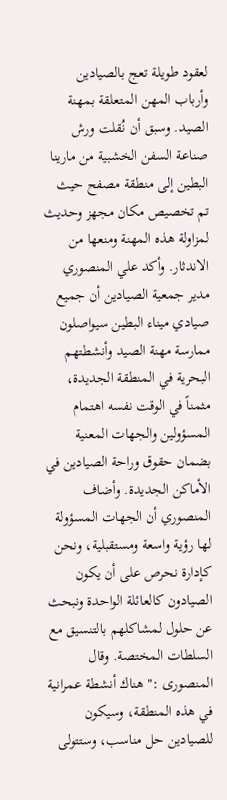لعقود طويلة تعج بالصيادين وأرباب المهن المتعلقة بمهنة الصيد. وسبق أن نُقلت ورش صناعة السفن الخشبية من مارينا البطين إلى منطقة مصفح حيث تم تخصيص مكان مجهز وحديث لمزاولة هذه المهنة ومنعها من الاندثار. وأكد علي المنصوري مدير جمعية الصيادين أن جميع صيادي ميناء البطين سيواصلون ممارسة مهنة الصيد وأنشطتهم البحرية في المنطقة الجديدة، مثمناً في الوقت نفسه اهتمام المسؤولين والجهات المعنية بضمان حقوق وراحة الصيادين في الأماكن الجديدة. وأضاف المنصوري أن الجهات المسؤولة لها رؤية واسعة ومستقبلية، ونحن كإدارة نحرص على أن يكون الصيادون كالعائلة الواحدة ونبحث عن حلول لمشاكلهم بالتنسيق مع السلطات المختصة. وقال المنصورى :" هناك أنشطة عمرانية في هذه المنطقة، وسيكون للصيادين حل مناسب، وستتولى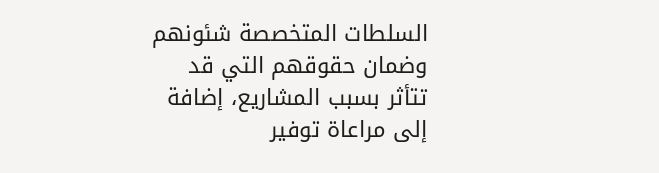السلطات المتخصصة شئونهم وضمان حقوقهم التي قد تتأثر بسبب المشاريع، إضافة إلى مراعاة توفير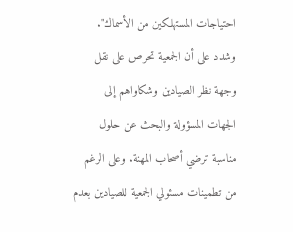احتياجات المستهلكين من الأسماك". وشدد على أن الجمعية تحرص على نقل وجهة نظر الصيادين وشكاواهم إلى الجهات المسؤولة والبحث عن حلول مناسبة ترضي أصحاب المهنة. وعلى الرغم من تطمينات مسئولي الجمعية للصيادين بعدم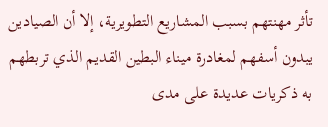تأثر مهنتهم بسبب المشاريع التطويرية، إلا أن الصيادين يبدون أسفهم لمغادرة ميناء البطين القديم الذي تربطهم به ذكريات عديدة على مدى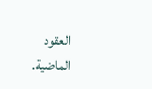العقود الماضية.